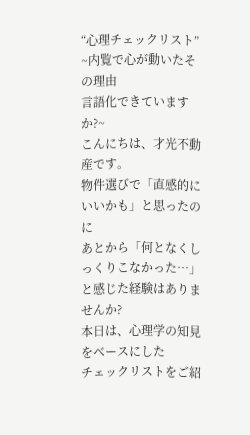“心理チェックリスト”
~内覧で心が動いたその理由
言語化できていますか?~
こんにちは、才光不動産です。
物件選びで「直感的にいいかも」と思ったのに
あとから「何となくしっくりこなかった…」
と感じた経験はありませんか?
本日は、心理学の知見をベースにした
チェックリストをご紹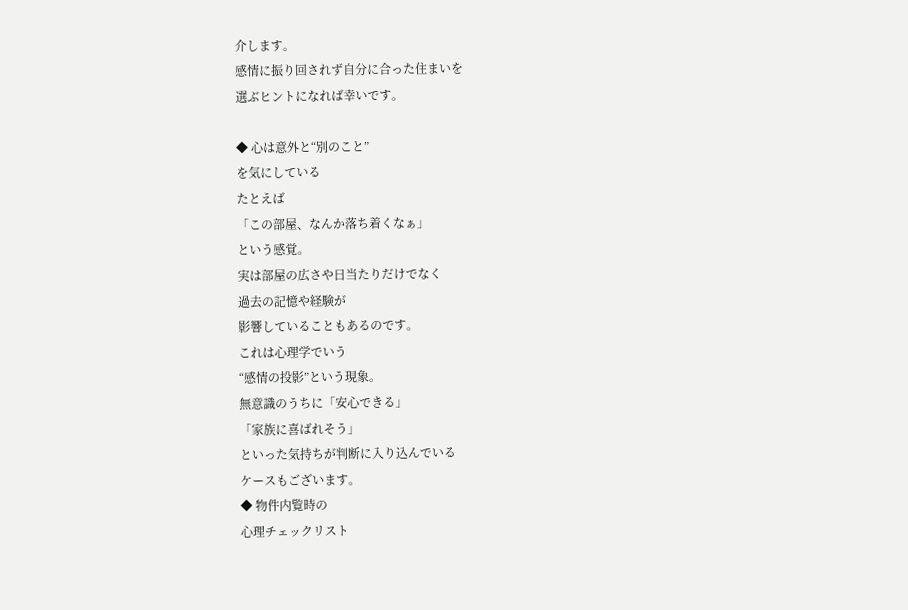介します。
感情に振り回されず自分に合った住まいを
選ぶヒントになれば幸いです。

◆ 心は意外と“別のこと”
を気にしている
たとえば
「この部屋、なんか落ち着くなぁ」
という感覚。
実は部屋の広さや日当たりだけでなく
過去の記憶や経験が
影響していることもあるのです。
これは心理学でいう
“感情の投影”という現象。
無意識のうちに「安心できる」
「家族に喜ばれそう」
といった気持ちが判断に入り込んでいる
ケースもございます。
◆ 物件内覧時の
心理チェックリスト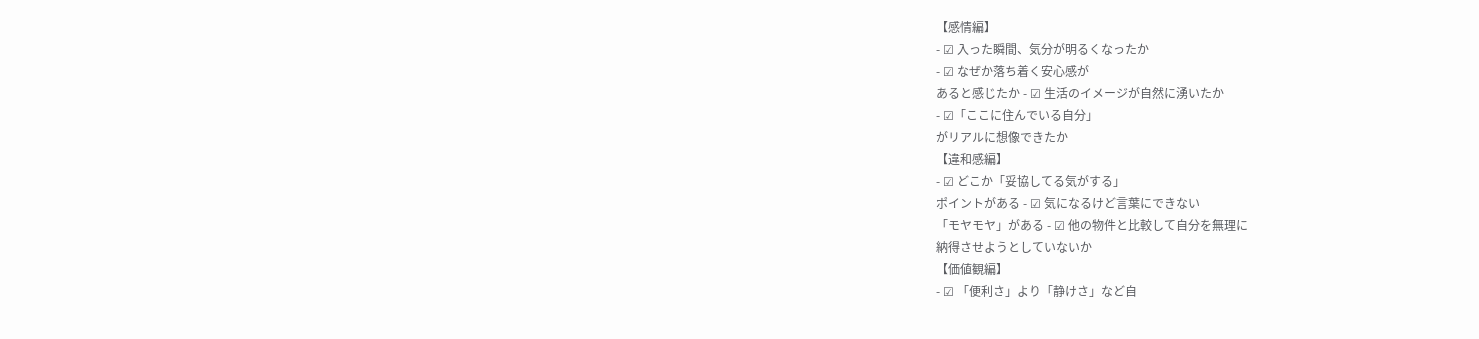【感情編】
- ☑ 入った瞬間、気分が明るくなったか
- ☑ なぜか落ち着く安心感が
あると感じたか - ☑ 生活のイメージが自然に湧いたか
- ☑「ここに住んでいる自分」
がリアルに想像できたか
【違和感編】
- ☑ どこか「妥協してる気がする」
ポイントがある - ☑ 気になるけど言葉にできない
「モヤモヤ」がある - ☑ 他の物件と比較して自分を無理に
納得させようとしていないか
【価値観編】
- ☑ 「便利さ」より「静けさ」など自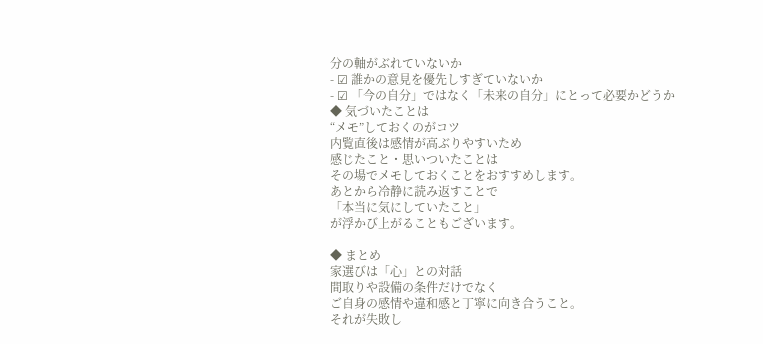分の軸がぶれていないか
- ☑ 誰かの意見を優先しすぎていないか
- ☑ 「今の自分」ではなく「未来の自分」にとって必要かどうか
◆ 気づいたことは
“メモ”しておくのがコツ
内覧直後は感情が高ぶりやすいため
感じたこと・思いついたことは
その場でメモしておくことをおすすめします。
あとから冷静に読み返すことで
「本当に気にしていたこと」
が浮かび上がることもございます。

◆ まとめ
家選びは「心」との対話
間取りや設備の条件だけでなく
ご自身の感情や違和感と丁寧に向き合うこと。
それが失敗し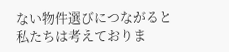ない物件選びにつながると
私たちは考えておりま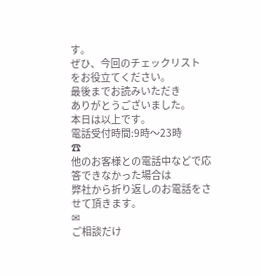す。
ぜひ、今回のチェックリスト
をお役立てください。
最後までお読みいただき
ありがとうございました。
本日は以上です。
電話受付時間:9時〜23時
☎
他のお客様との電話中などで応答できなかった場合は
弊社から折り返しのお電話をさせて頂きます。
✉
ご相談だけ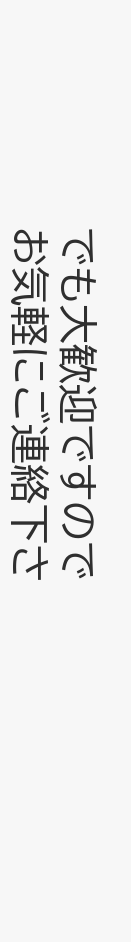でも大歓迎ですので
お気軽にご連絡下さ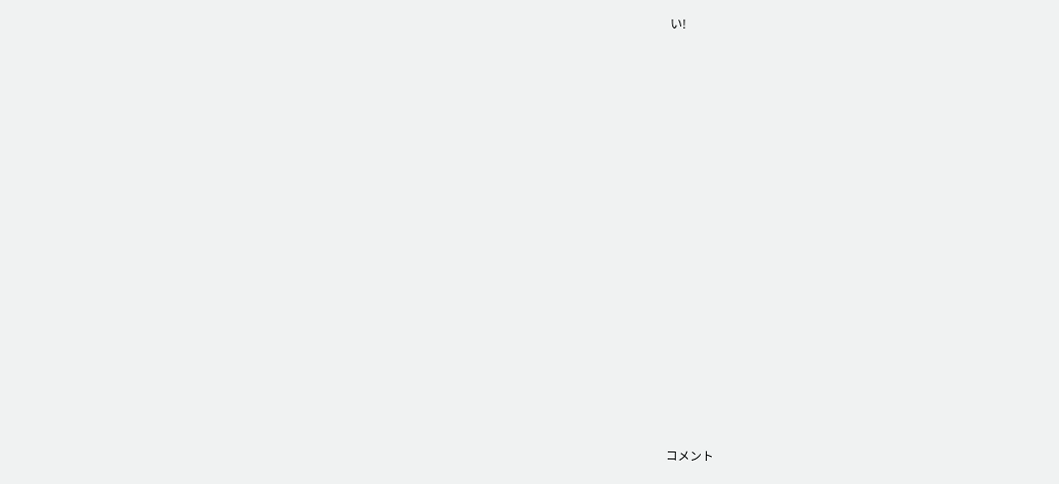い!



















コメント